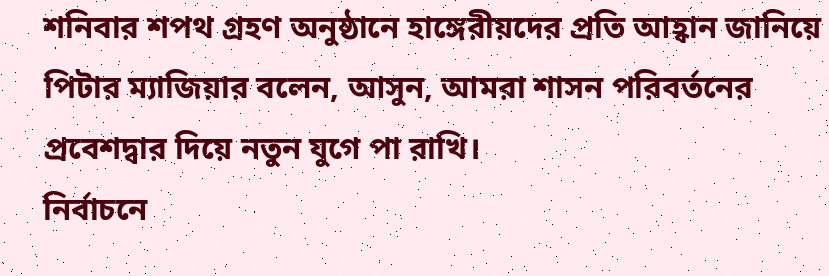শনিবার শপথ গ্রহণ অনুষ্ঠানে হাঙ্গেরীয়দের প্রতি আহ্বান জানিয়ে পিটার ম্যাজিয়ার বলেন, আসুন, আমরা শাসন পরিবর্তনের প্রবেশদ্বার দিয়ে নতুন যুগে পা রাখি।
নির্বাচনে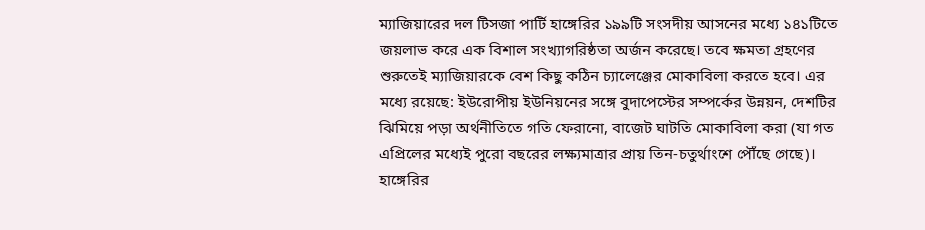ম্যাজিয়ারের দল টিসজা পার্টি হাঙ্গেরির ১৯৯টি সংসদীয় আসনের মধ্যে ১৪১টিতে জয়লাভ করে এক বিশাল সংখ্যাগরিষ্ঠতা অর্জন করেছে। তবে ক্ষমতা গ্রহণের শুরুতেই ম্যাজিয়ারকে বেশ কিছু কঠিন চ্যালেঞ্জের মোকাবিলা করতে হবে। এর মধ্যে রয়েছে: ইউরোপীয় ইউনিয়নের সঙ্গে বুদাপেস্টের সম্পর্কের উন্নয়ন, দেশটির ঝিমিয়ে পড়া অর্থনীতিতে গতি ফেরানো, বাজেট ঘাটতি মোকাবিলা করা (যা গত এপ্রিলের মধ্যেই পুরো বছরের লক্ষ্যমাত্রার প্রায় তিন-চতুর্থাংশে পৌঁছে গেছে)।
হাঙ্গেরির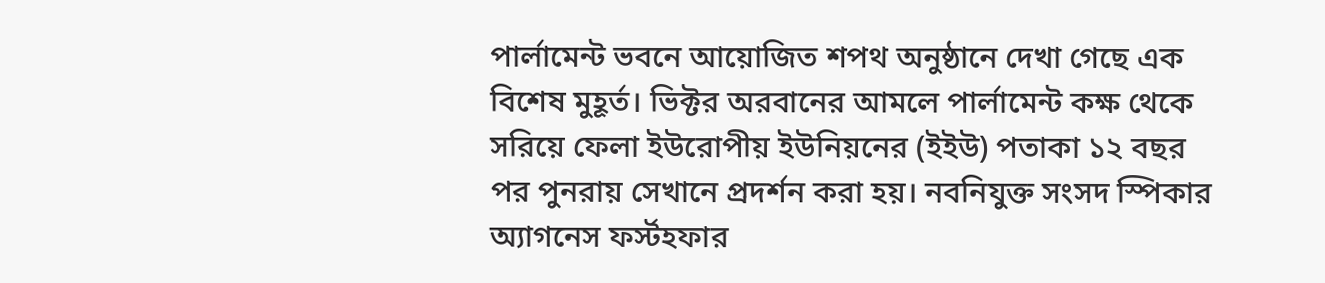পার্লামেন্ট ভবনে আয়োজিত শপথ অনুষ্ঠানে দেখা গেছে এক বিশেষ মুহূর্ত। ভিক্টর অরবানের আমলে পার্লামেন্ট কক্ষ থেকে সরিয়ে ফেলা ইউরোপীয় ইউনিয়নের (ইইউ) পতাকা ১২ বছর পর পুনরায় সেখানে প্রদর্শন করা হয়। নবনিযুক্ত সংসদ স্পিকার অ্যাগনেস ফর্স্টহফার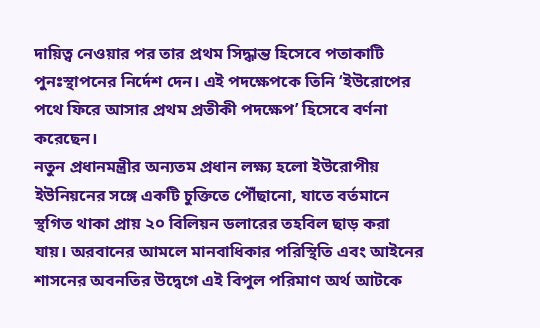দায়িত্ব নেওয়ার পর তার প্রথম সিদ্ধান্ত হিসেবে পতাকাটি পুনঃস্থাপনের নির্দেশ দেন। এই পদক্ষেপকে তিনি ‘ইউরোপের পথে ফিরে আসার প্রথম প্রতীকী পদক্ষেপ’ হিসেবে বর্ণনা করেছেন।
নতুন প্রধানমন্ত্রীর অন্যতম প্রধান লক্ষ্য হলো ইউরোপীয় ইউনিয়নের সঙ্গে একটি চুক্তিতে পৌঁছানো, যাতে বর্তমানে স্থগিত থাকা প্রায় ২০ বিলিয়ন ডলারের তহবিল ছাড় করা যায়। অরবানের আমলে মানবাধিকার পরিস্থিতি এবং আইনের শাসনের অবনতির উদ্বেগে এই বিপুল পরিমাণ অর্থ আটকে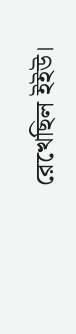রেখেছিল ইইউ।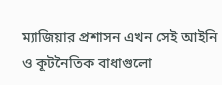ম্যাজিয়ার প্রশাসন এখন সেই আইনি ও কূটনৈতিক বাধাগুলো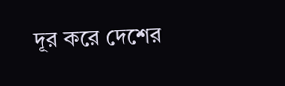দূর করে দেশের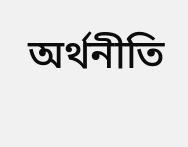অর্থনীতি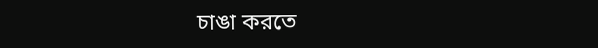চাঙা করতে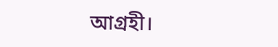আগ্রহী।